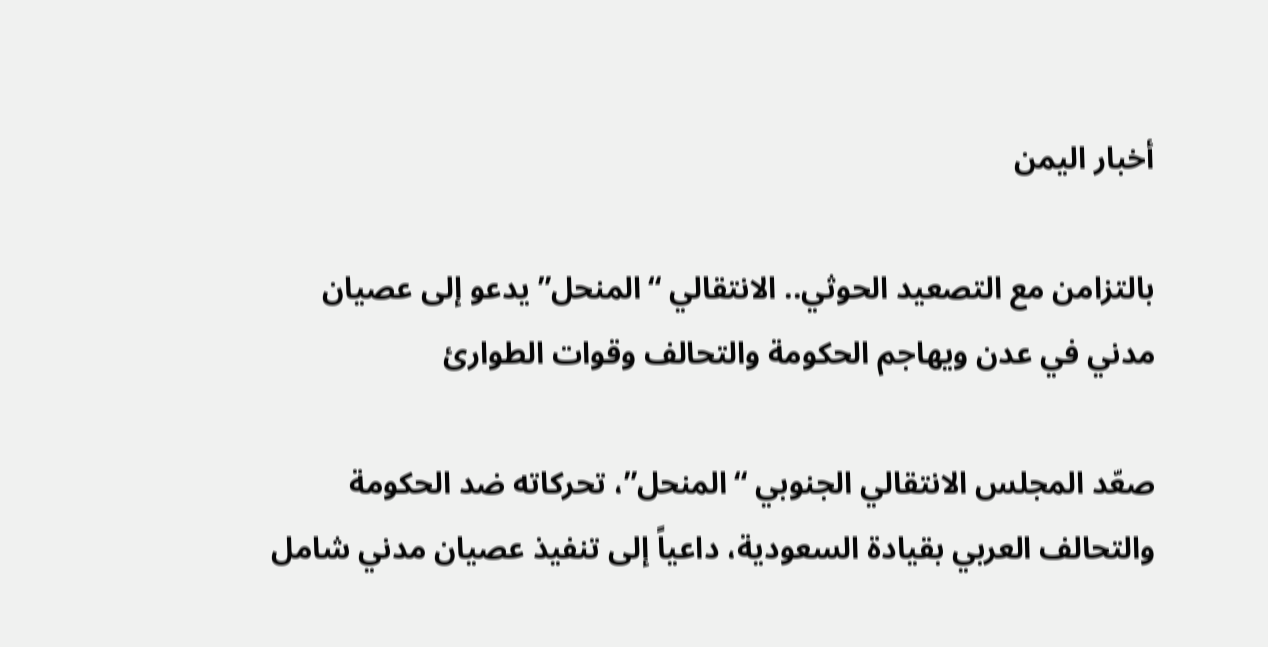أخبار اليمن

بالتزامن مع التصعيد الحوثي.. الانتقالي “المنحل” يدعو إلى عصيان مدني في عدن ويهاجم الحكومة والتحالف وقوات الطوارئ

صعّد المجلس الانتقالي الجنوبي “المنحل”، تحركاته ضد الحكومة والتحالف العربي بقيادة السعودية، داعياً إلى تنفيذ عصيان مدني شامل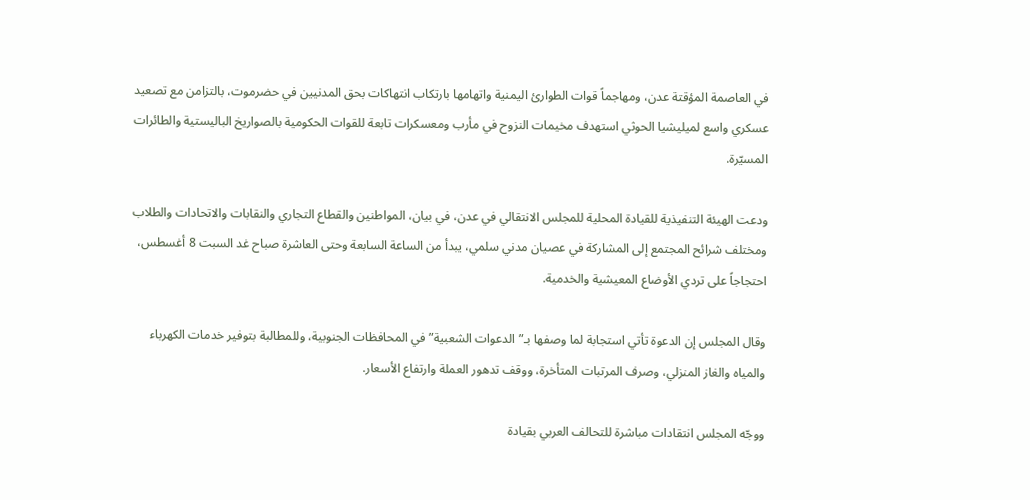في العاصمة المؤقتة عدن، ومهاجماً قوات الطوارئ اليمنية واتهامها بارتكاب انتهاكات بحق المدنيين في حضرموت، بالتزامن مع تصعيد عسكري واسع لميليشيا الحوثي استهدف مخيمات النزوح في مأرب ومعسكرات تابعة للقوات الحكومية بالصواريخ الباليستية والطائرات المسيّرة.

ودعت الهيئة التنفيذية للقيادة المحلية للمجلس الانتقالي في عدن، في بيان، المواطنين والقطاع التجاري والنقابات والاتحادات والطلاب ومختلف شرائح المجتمع إلى المشاركة في عصيان مدني سلمي، يبدأ من الساعة السابعة وحتى العاشرة صباح غد السبت 8 أغسطس، احتجاجاً على تردي الأوضاع المعيشية والخدمية.

وقال المجلس إن الدعوة تأتي استجابة لما وصفها بـ”الدعوات الشعبية” في المحافظات الجنوبية، وللمطالبة بتوفير خدمات الكهرباء والمياه والغاز المنزلي، وصرف المرتبات المتأخرة، ووقف تدهور العملة وارتفاع الأسعار.

ووجّه المجلس انتقادات مباشرة للتحالف العربي بقيادة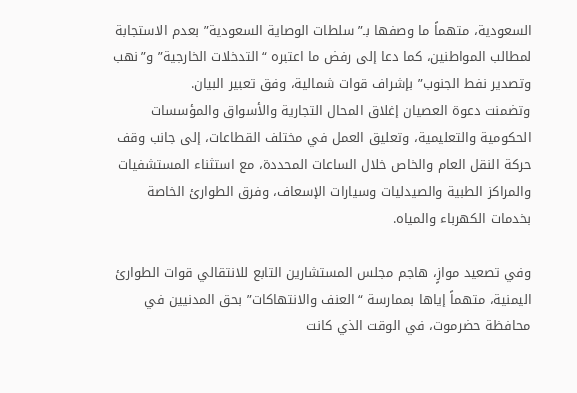السعودية، متهماً ما وصفها بـ”سلطات الوصاية السعودية” بعدم الاستجابة لمطالب المواطنين، كما دعا إلى رفض ما اعتبره “التدخلات الخارجية” و”نهب وتصدير نفط الجنوب” بإشراف قوات شمالية، وفق تعبير البيان.
وتضمنت دعوة العصيان إغلاق المحال التجارية والأسواق والمؤسسات الحكومية والتعليمية، وتعليق العمل في مختلف القطاعات، إلى جانب وقف حركة النقل العام والخاص خلال الساعات المحددة، مع استثناء المستشفيات والمراكز الطبية والصيدليات وسيارات الإسعاف، وفرق الطوارئ الخاصة بخدمات الكهرباء والمياه.

وفي تصعيد موازٍ، هاجم مجلس المستشارين التابع للانتقالي قوات الطوارئ اليمنية، متهماً إياها بممارسة “العنف والانتهاكات” بحق المدنيين في محافظة حضرموت، في الوقت الذي كانت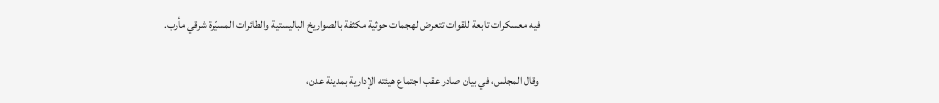فيه معسكرات تابعة للقوات تتعرض لهجمات حوثية مكثفة بالصواريخ الباليستية والطائرات المسيّرة شرقي مأرب.

وقال المجلس، في بيان صادر عقب اجتماع هيئته الإدارية بمدينة عدن،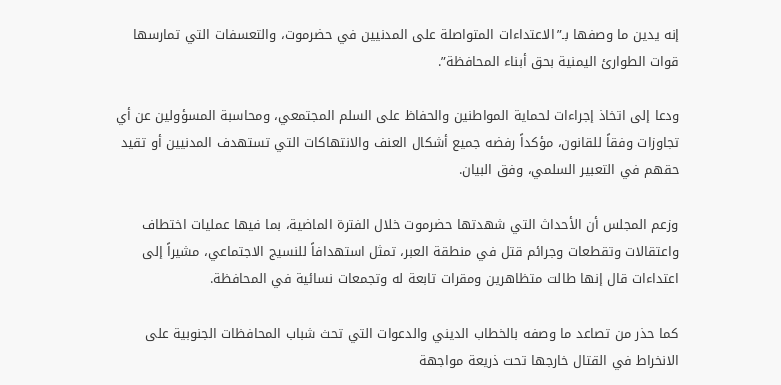إنه يدين ما وصفها بـ”الاعتداءات المتواصلة على المدنيين في حضرموت، والتعسفات التي تمارسها قوات الطوارئ اليمنية بحق أبناء المحافظة”.

ودعا إلى اتخاذ إجراءات لحماية المواطنين والحفاظ على السلم المجتمعي، ومحاسبة المسؤولين عن أي تجاوزات وفقاً للقانون، مؤكداً رفضه جميع أشكال العنف والانتهاكات التي تستهدف المدنيين أو تقيد حقهم في التعبير السلمي، وفق البيان.

وزعم المجلس أن الأحداث التي شهدتها حضرموت خلال الفترة الماضية، بما فيها عمليات اختطاف واعتقالات وتقطعات وجرائم قتل في منطقة العبر، تمثل استهدافاً للنسيج الاجتماعي، مشيراً إلى اعتداءات قال إنها طالت متظاهرين ومقرات تابعة له وتجمعات نسائية في المحافظة.

كما حذر من تصاعد ما وصفه بالخطاب الديني والدعوات التي تحث شباب المحافظات الجنوبية على الانخراط في القتال خارجها تحت ذريعة مواجهة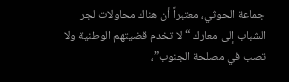جماعة الحوثي، معتبراً أن هناك محاولات لجر الشباب إلى معارك “لا تخدم قضيتهم الوطنية ولا تصب في مصلحة الجنوب”،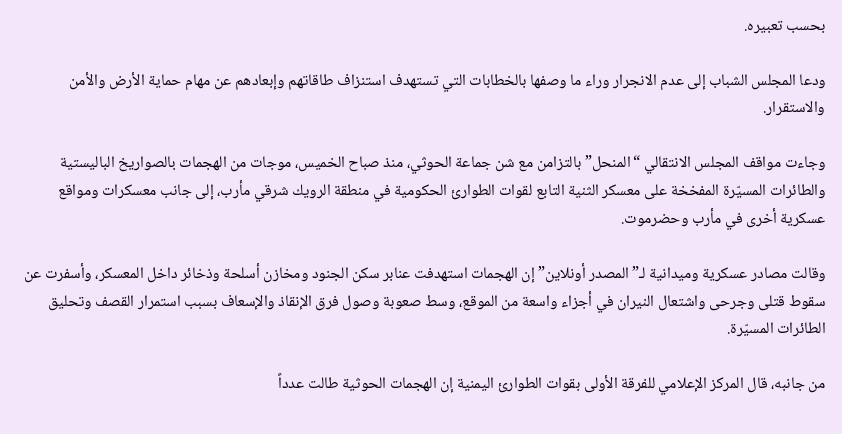بحسب تعبيره.

ودعا المجلس الشباب إلى عدم الانجرار وراء ما وصفها بالخطابات التي تستهدف استنزاف طاقاتهم وإبعادهم عن مهام حماية الأرض والأمن والاستقرار.

وجاءت مواقف المجلس الانتقالي “المنحل” بالتزامن مع شن جماعة الحوثي، منذ صباح الخميس، موجات من الهجمات بالصواريخ الباليستية والطائرات المسيّرة المفخخة على معسكر الثنية التابع لقوات الطوارئ الحكومية في منطقة الرويك شرقي مأرب، إلى جانب معسكرات ومواقع عسكرية أخرى في مأرب وحضرموت.

وقالت مصادر عسكرية وميدانية لـ”المصدر أونلاين” إن الهجمات استهدفت عنابر سكن الجنود ومخازن أسلحة وذخائر داخل المعسكر، وأسفرت عن سقوط قتلى وجرحى واشتعال النيران في أجزاء واسعة من الموقع، وسط صعوبة وصول فرق الإنقاذ والإسعاف بسبب استمرار القصف وتحليق الطائرات المسيّرة.

من جانبه، قال المركز الإعلامي للفرقة الأولى بقوات الطوارئ اليمنية إن الهجمات الحوثية طالت عدداً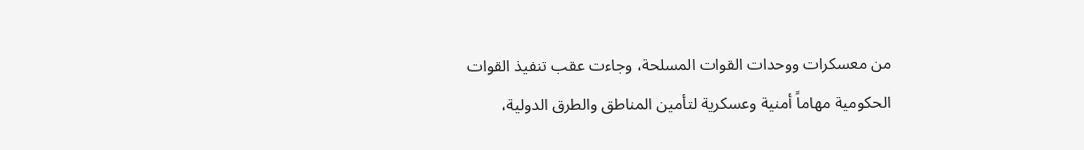من معسكرات ووحدات القوات المسلحة، وجاءت عقب تنفيذ القوات الحكومية مهاماً أمنية وعسكرية لتأمين المناطق والطرق الدولية،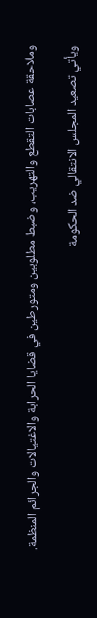وملاحقة عصابات التقطع والتهريب، وضبط مطلوبين ومتورطين في قضايا الحرابة والاغتيالات والجرائم المنظمة.

ويأتي تصعيد المجلس الانتقالي ضد الحكومة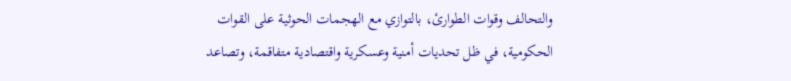والتحالف وقوات الطوارئ، بالتوازي مع الهجمات الحوثية على القوات الحكومية، في ظل تحديات أمنية وعسكرية واقتصادية متفاقمة، وتصاعد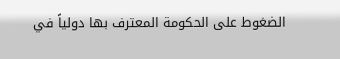الضغوط على الحكومة المعترف بها دولياً في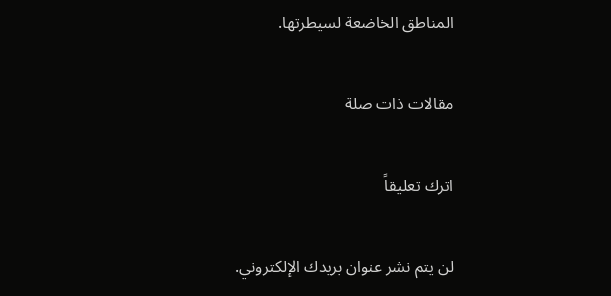المناطق الخاضعة لسيطرتها.

مقالات ذات صلة

اترك تعليقاً

لن يتم نشر عنوان بريدك الإلكتروني.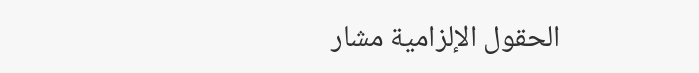الحقول الإلزامية مشار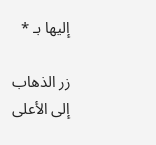إليها بـ *

زر الذهاب إلى الأعلى